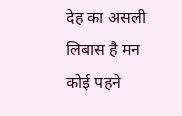देह का असली लिबास है मन कोई पहने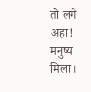तो लगे अहा! मनुष्य मिला।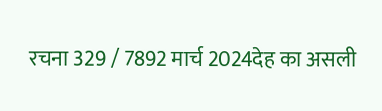रचना 329 / 7892 मार्च 2024देह का असली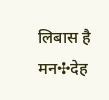लिबास है मन✣देह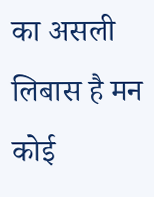का असली लिबास है मन कोई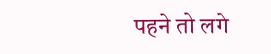पहने तो लगे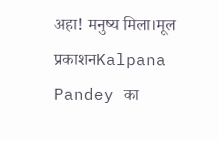अहा! मनुष्य मिला।मूल प्रकाशनKalpana Pandey का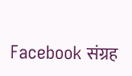Facebook संग्रह